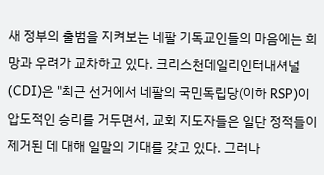새 정부의 출범을 지켜보는 네팔 기독교인들의 마음에는 희망과 우려가 교차하고 있다. 크리스천데일리인터내셔널(CDI)은 "최근 선거에서 네팔의 국민독립당(이하 RSP)이 압도적인 승리를 거두면서, 교회 지도자들은 일단 정적들이 제거된 데 대해 일말의 기대를 갖고 있다. 그러나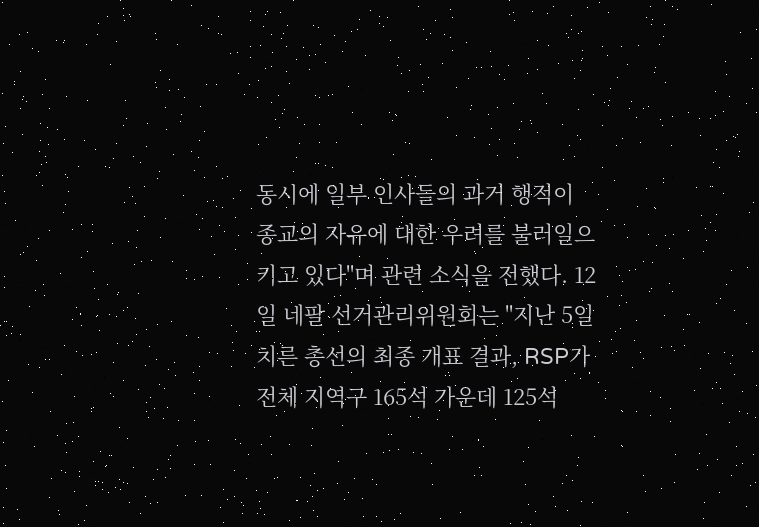동시에 일부 인사들의 과거 행적이 종교의 자유에 대한 우려를 불러일으키고 있다"며 관련 소식을 전했다. 12일 네팔 선거관리위원회는 "지난 5일 치른 총선의 최종 개표 결과, RSP가 전체 지역구 165석 가운데 125석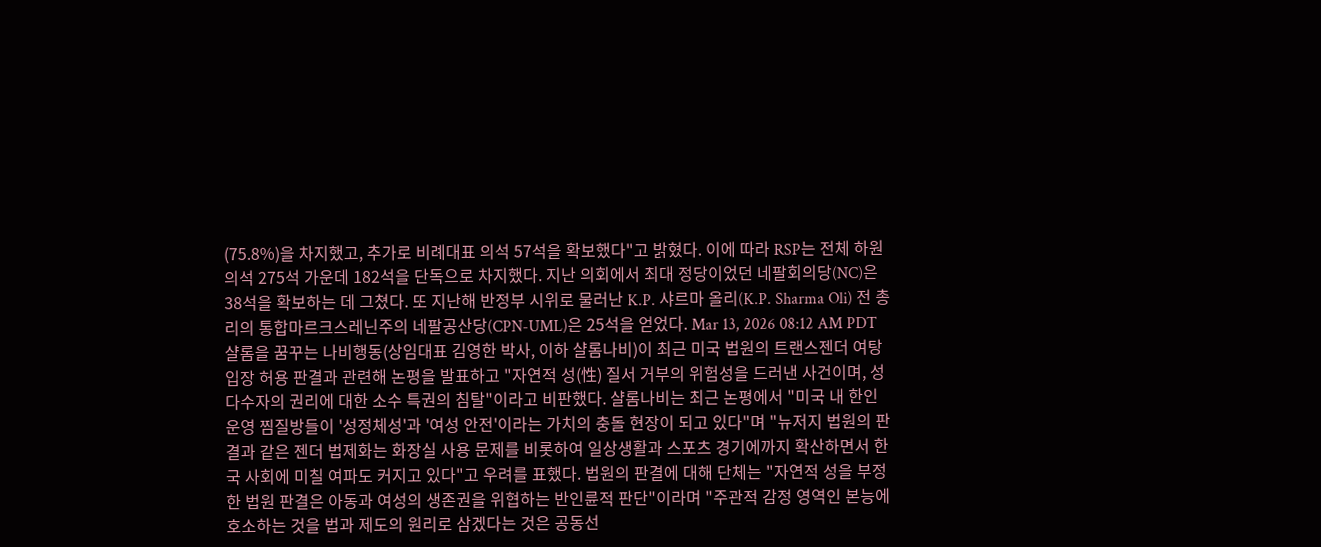(75.8%)을 차지했고, 추가로 비례대표 의석 57석을 확보했다"고 밝혔다. 이에 따라 RSP는 전체 하원 의석 275석 가운데 182석을 단독으로 차지했다. 지난 의회에서 최대 정당이었던 네팔회의당(NC)은 38석을 확보하는 데 그쳤다. 또 지난해 반정부 시위로 물러난 K.P. 샤르마 올리(K.P. Sharma Oli) 전 총리의 통합마르크스레닌주의 네팔공산당(CPN-UML)은 25석을 얻었다. Mar 13, 2026 08:12 AM PDT
샬롬을 꿈꾸는 나비행동(상임대표 김영한 박사, 이하 샬롬나비)이 최근 미국 법원의 트랜스젠더 여탕 입장 허용 판결과 관련해 논평을 발표하고 "자연적 성(性) 질서 거부의 위험성을 드러낸 사건이며, 성다수자의 권리에 대한 소수 특권의 침탈"이라고 비판했다. 샬롬나비는 최근 논평에서 "미국 내 한인 운영 찜질방들이 '성정체성'과 '여성 안전'이라는 가치의 충돌 현장이 되고 있다"며 "뉴저지 법원의 판결과 같은 젠더 법제화는 화장실 사용 문제를 비롯하여 일상생활과 스포츠 경기에까지 확산하면서 한국 사회에 미칠 여파도 커지고 있다"고 우려를 표했다. 법원의 판결에 대해 단체는 "자연적 성을 부정한 법원 판결은 아동과 여성의 생존권을 위협하는 반인륜적 판단"이라며 "주관적 감정 영역인 본능에 호소하는 것을 법과 제도의 원리로 삼겠다는 것은 공동선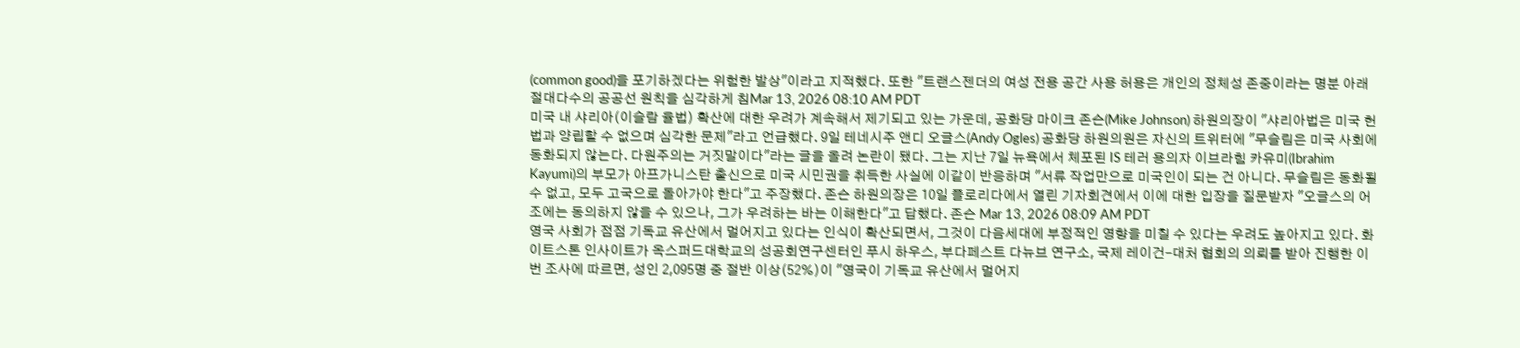(common good)을 포기하겠다는 위험한 발상"이라고 지적했다. 또한 "트랜스젠더의 여성 전용 공간 사용 허용은 개인의 정체성 존중이라는 명분 아래 절대다수의 공공선 원칙을 심각하게 침Mar 13, 2026 08:10 AM PDT
미국 내 샤리아(이슬람 율법) 확산에 대한 우려가 계속해서 제기되고 있는 가운데, 공화당 마이크 존슨(Mike Johnson) 하원의장이 "샤리아법은 미국 헌법과 양립할 수 없으며 심각한 문제"라고 언급했다. 9일 테네시주 앤디 오글스(Andy Ogles) 공화당 하원의원은 자신의 트위터에 "무슬림은 미국 사회에 동화되지 않는다. 다원주의는 거짓말이다"라는 글을 올려 논란이 됐다. 그는 지난 7일 뉴욕에서 체포된 IS 테러 용의자 이브라힘 카유미(Ibrahim Kayumi)의 부모가 아프가니스탄 출신으로 미국 시민권을 취득한 사실에 이같이 반응하며 "서류 작업만으로 미국인이 되는 건 아니다. 무슬림은 동화될 수 없고, 모두 고국으로 돌아가야 한다"고 주장했다. 존슨 하원의장은 10일 플로리다에서 열린 기자회견에서 이에 대한 입장을 질문받자 "오글스의 어조에는 동의하지 않을 수 있으나, 그가 우려하는 바는 이해한다"고 답했다. 존슨 Mar 13, 2026 08:09 AM PDT
영국 사회가 점점 기독교 유산에서 멀어지고 있다는 인식이 확산되면서, 그것이 다음세대에 부정적인 영향을 미칠 수 있다는 우려도 높아지고 있다. 화이트스톤 인사이트가 옥스퍼드대학교의 성공회연구센터인 푸시 하우스, 부다페스트 다뉴브 연구소, 국제 레이건-대처 협회의 의뢰를 받아 진행한 이번 조사에 따르면, 성인 2,095명 중 절반 이상(52%)이 "영국이 기독교 유산에서 멀어지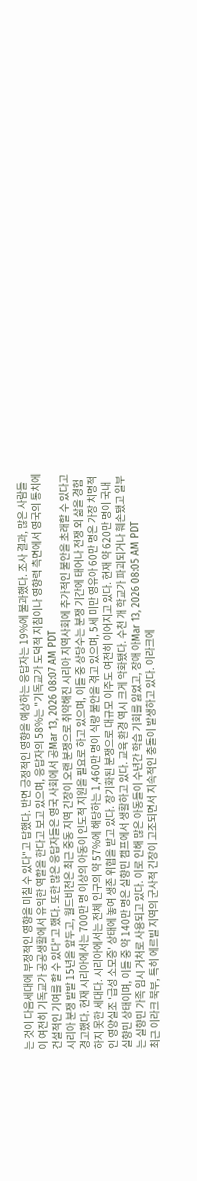는 것이 다음세대에 부정적인 영향을 미칠 수 있다"고 답했다. 반면 긍정적인 영향을 예상하는 응답자는 19%에 불과했다. 조사 결과, 많은 사람들이 여전히 기독교가 공공생활에서 유익한 역할을 한다고 보고 있으며, 응답자의 58%는 "기독교가 도덕적 지침이나 영향력 측면에서 영국의 통치에 건설적인 기여를 할 수 있다"고 했다. 또한 많은 응답자들은 영국 사회에서 공Mar 13, 2026 08:07 AM PDT
시리아 분쟁 발발 15년을 앞두고, 월드비전은 최근 중동 지역 긴장이 오랜 분쟁으로 취약해진 시리아 지역사회에 추가적인 불안을 초래할 수 있다고 경고했다. 현재 시리아에서는 700만 명 이상의 아동이 인도적 지원을 필요로 하고 있으며, 이들 중 상당수는 분쟁 기간에 태어나 전쟁 외 삶을 경험하지 못한 세대다. 시리아에서는 전체 인구의 약 57%에 해당하는 1,460만 명이 식량 불안을 겪고 있으며, 5세 미만 영유아 60만 명은 가장 치명적인 영양실조 '급성 소모증' 상태에 놓여 생존 위협을 받고 있다. 장기화된 분쟁으로 대규모 이주도 여전히 이어지고 있다. 현재 약 620만 명이 국내 실향민 상태이며, 이들 중 약 140만 명은 실향민 캠프에서 생활하고 있다. 교육 환경 역시 크게 악화됐다. 수천 개 학교가 파괴되거나 훼손됐고 일부는 실향민 가족 임시 거처로 사용되고 있다. 이로 인해 많은 아동들이 수년간 학습 기회를 잃었고, 장애 아Mar 13, 2026 08:05 AM PDT
최근 이라크 북부, 특히 에르빌 지역의 군사적 긴장이 고조되면서 지속적인 충돌이 발생하고 있다. 이라크에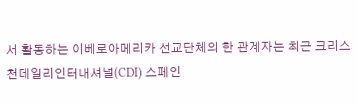서 활동하는 이베로아메리카 선교단체의 한 관계자는 최근 크리스천데일리인터내셔널(CDI) 스페인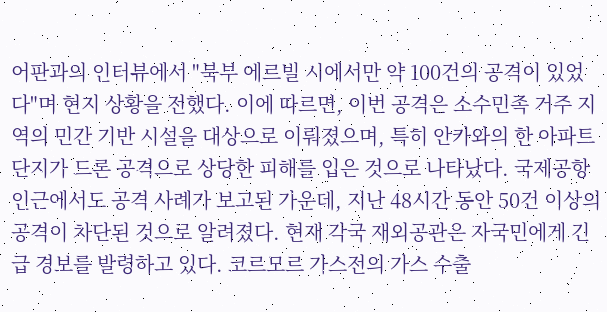어판과의 인터뷰에서 "북부 에르빌 시에서만 약 100건의 공격이 있었다"며 현지 상황을 전했다. 이에 따르면, 이번 공격은 소수민족 거주 지역의 민간 기반 시설을 대상으로 이뤄졌으며, 특히 안카와의 한 아파트 단지가 드론 공격으로 상당한 피해를 입은 것으로 나타났다. 국제공항 인근에서도 공격 사례가 보고된 가운데, 지난 48시간 동안 50건 이상의 공격이 차단된 것으로 알려졌다. 현재 각국 재외공관은 자국민에게 긴급 경보를 발령하고 있다. 코르모르 가스전의 가스 수출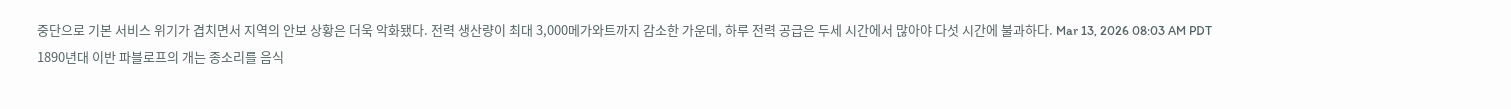중단으로 기본 서비스 위기가 겹치면서 지역의 안보 상황은 더욱 악화됐다. 전력 생산량이 최대 3,000메가와트까지 감소한 가운데, 하루 전력 공급은 두세 시간에서 많아야 다섯 시간에 불과하다. Mar 13, 2026 08:03 AM PDT
1890년대 이반 파블로프의 개는 종소리를 음식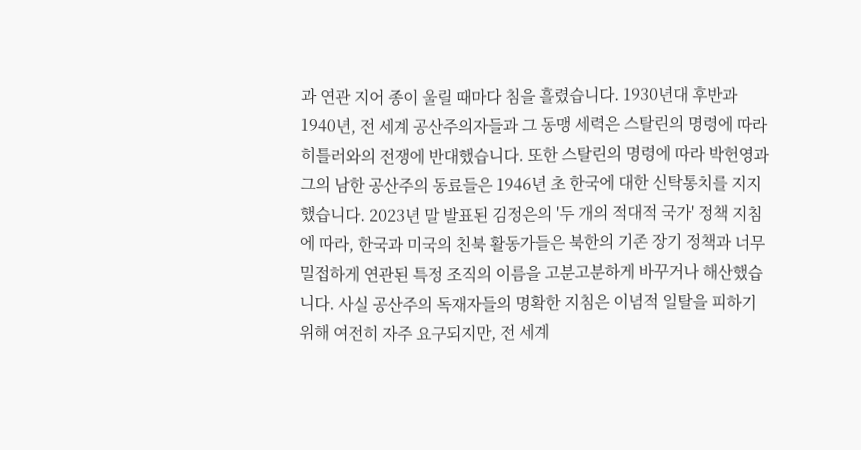과 연관 지어 종이 울릴 때마다 침을 흘렸습니다. 1930년대 후반과 1940년, 전 세계 공산주의자들과 그 동맹 세력은 스탈린의 명령에 따라 히틀러와의 전쟁에 반대했습니다. 또한 스탈린의 명령에 따라 박헌영과 그의 남한 공산주의 동료들은 1946년 초 한국에 대한 신탁통치를 지지했습니다. 2023년 말 발표된 김정은의 '두 개의 적대적 국가' 정책 지침에 따라, 한국과 미국의 친북 활동가들은 북한의 기존 장기 정책과 너무 밀접하게 연관된 특정 조직의 이름을 고분고분하게 바꾸거나 해산했습니다. 사실 공산주의 독재자들의 명확한 지침은 이념적 일탈을 피하기 위해 여전히 자주 요구되지만, 전 세계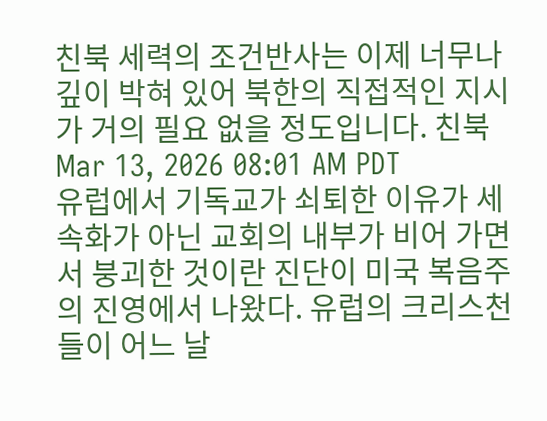친북 세력의 조건반사는 이제 너무나 깊이 박혀 있어 북한의 직접적인 지시가 거의 필요 없을 정도입니다. 친북Mar 13, 2026 08:01 AM PDT
유럽에서 기독교가 쇠퇴한 이유가 세속화가 아닌 교회의 내부가 비어 가면서 붕괴한 것이란 진단이 미국 복음주의 진영에서 나왔다. 유럽의 크리스천들이 어느 날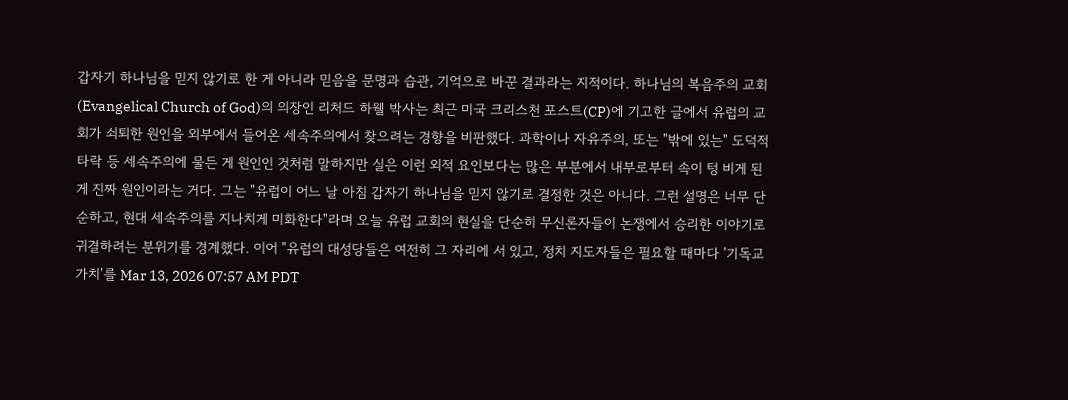갑자기 하나님을 믿지 않기로 한 게 아니라 믿음을 문명과 습관, 기억으로 바꾼 결과라는 지적이다. 하나님의 복음주의 교회(Evangelical Church of God)의 의장인 리처드 하웰 박사는 최근 미국 크리스천 포스트(CP)에 기고한 글에서 유럽의 교회가 쇠퇴한 원인을 외부에서 들어온 세속주의에서 찾으려는 경향을 비판했다. 과학이나 자유주의, 또는 "밖에 있는" 도덕적 타락 등 세속주의에 물든 게 원인인 것처럼 말하지만 실은 이런 외적 요인보다는 많은 부분에서 내부로부터 속이 텅 비게 된 게 진짜 원인이라는 거다. 그는 "유럽이 어느 날 아침 갑자기 하나님을 믿지 않기로 결정한 것은 아니다. 그런 설명은 너무 단순하고, 현대 세속주의를 지나치게 미화한다"라며 오늘 유럽 교회의 현실을 단순히 무신론자들이 논쟁에서 승리한 이야기로 귀결하려는 분위기를 경계했다. 이어 "유럽의 대성당들은 여전히 그 자리에 서 있고, 정치 지도자들은 필요할 때마다 '기독교 가치'를 Mar 13, 2026 07:57 AM PDT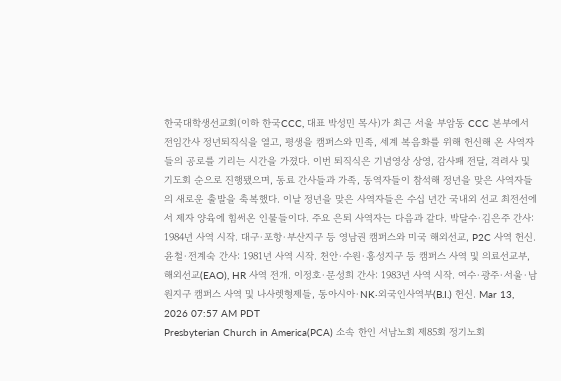한국대학생선교회(이하 한국CCC, 대표 박성민 목사)가 최근 서울 부암동 CCC 본부에서 전임간사 정년퇴직식을 열고, 평생을 캠퍼스와 민족, 세계 복음화를 위해 헌신해 온 사역자들의 공로를 기리는 시간을 가졌다. 이번 퇴직식은 기념영상 상영, 감사패 전달, 격려사 및 기도회 순으로 진행됐으며, 동료 간사들과 가족, 동역자들이 참석해 정년을 맞은 사역자들의 새로운 출발을 축복했다. 이날 정년을 맞은 사역자들은 수십 년간 국내외 선교 최전선에서 제자 양육에 힘써온 인물들이다. 주요 은퇴 사역자는 다음과 같다. 박달수·김은주 간사: 1984년 사역 시작. 대구·포항·부산지구 등 영남권 캠퍼스와 미국 해외선교, P2C 사역 헌신. 윤철·전계숙 간사: 1981년 사역 시작. 천안·수원·홍성지구 등 캠퍼스 사역 및 의료선교부, 해외선교(EAO), HR 사역 전개. 이정호·문성희 간사: 1983년 사역 시작. 여수·광주·서울·남원지구 캠퍼스 사역 및 나사렛형제들, 동아시아·NK·외국인사역부(B.I.) 헌신. Mar 13, 2026 07:57 AM PDT
Presbyterian Church in America(PCA) 소속 한인 서남노회 제85회 정기노회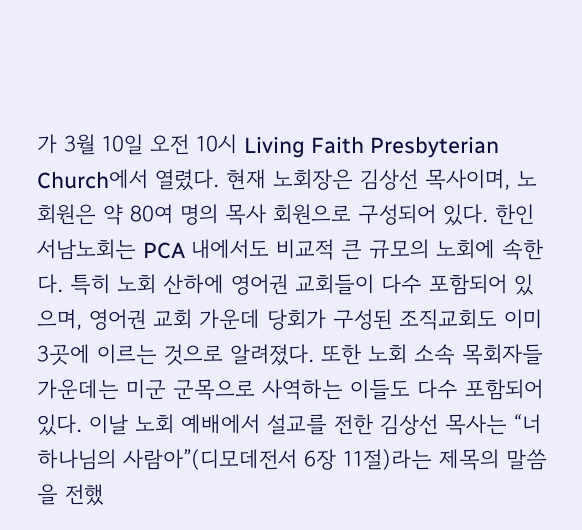가 3월 10일 오전 10시 Living Faith Presbyterian Church에서 열렸다. 현재 노회장은 김상선 목사이며, 노회원은 약 80여 명의 목사 회원으로 구성되어 있다. 한인 서남노회는 PCA 내에서도 비교적 큰 규모의 노회에 속한다. 특히 노회 산하에 영어권 교회들이 다수 포함되어 있으며, 영어권 교회 가운데 당회가 구성된 조직교회도 이미 3곳에 이르는 것으로 알려졌다. 또한 노회 소속 목회자들 가운데는 미군 군목으로 사역하는 이들도 다수 포함되어 있다. 이날 노회 예배에서 설교를 전한 김상선 목사는 “너 하나님의 사람아”(디모데전서 6장 11절)라는 제목의 말씀을 전했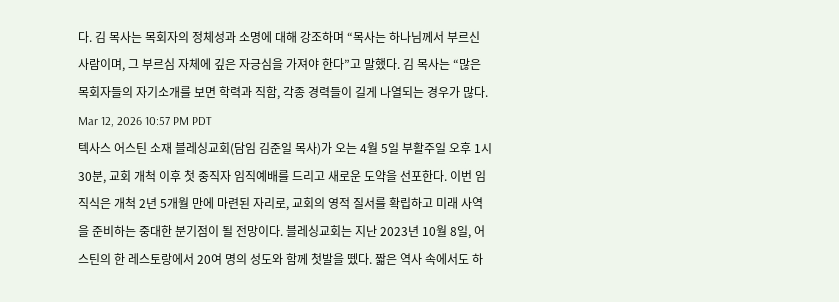다. 김 목사는 목회자의 정체성과 소명에 대해 강조하며 “목사는 하나님께서 부르신 사람이며, 그 부르심 자체에 깊은 자긍심을 가져야 한다”고 말했다. 김 목사는 “많은 목회자들의 자기소개를 보면 학력과 직함, 각종 경력들이 길게 나열되는 경우가 많다. Mar 12, 2026 10:57 PM PDT
텍사스 어스틴 소재 블레싱교회(담임 김준일 목사)가 오는 4월 5일 부활주일 오후 1시 30분, 교회 개척 이후 첫 중직자 임직예배를 드리고 새로운 도약을 선포한다. 이번 임직식은 개척 2년 5개월 만에 마련된 자리로, 교회의 영적 질서를 확립하고 미래 사역을 준비하는 중대한 분기점이 될 전망이다. 블레싱교회는 지난 2023년 10월 8일, 어스틴의 한 레스토랑에서 20여 명의 성도와 함께 첫발을 뗐다. 짧은 역사 속에서도 하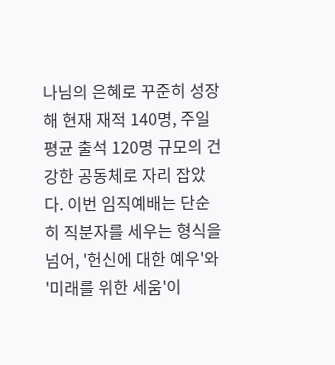나님의 은혜로 꾸준히 성장해 현재 재적 140명, 주일 평균 출석 120명 규모의 건강한 공동체로 자리 잡았다. 이번 임직예배는 단순히 직분자를 세우는 형식을 넘어, '헌신에 대한 예우'와 '미래를 위한 세움'이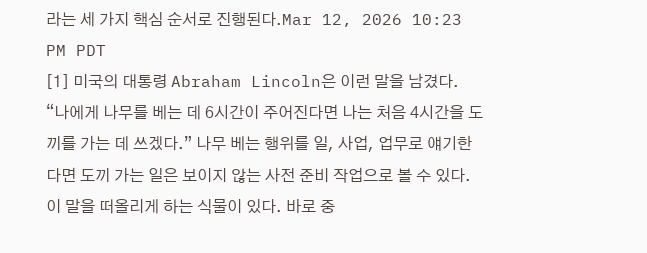라는 세 가지 핵심 순서로 진행된다.Mar 12, 2026 10:23 PM PDT
[1] 미국의 대통령 Abraham Lincoln은 이런 말을 남겼다. “나에게 나무를 베는 데 6시간이 주어진다면 나는 처음 4시간을 도끼를 가는 데 쓰겠다.” 나무 베는 행위를 일, 사업, 업무로 얘기한다면 도끼 가는 일은 보이지 않는 사전 준비 작업으로 볼 수 있다. 이 말을 떠올리게 하는 식물이 있다. 바로 중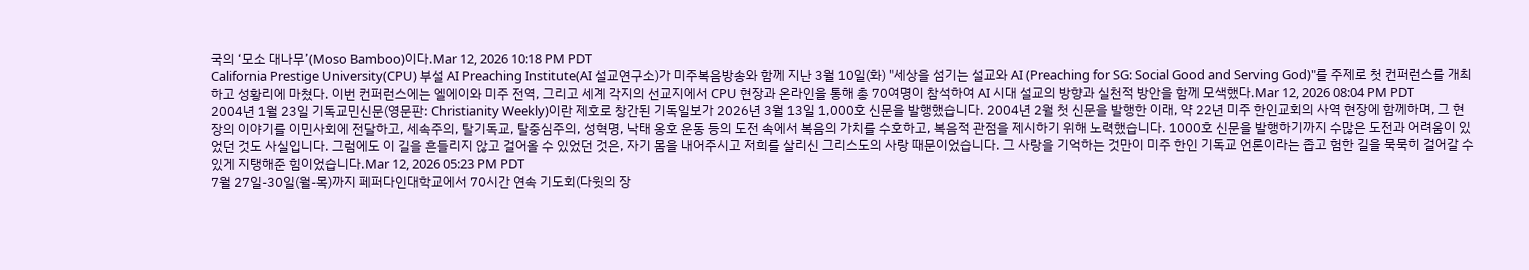국의 ‘모소 대나무’(Moso Bamboo)이다.Mar 12, 2026 10:18 PM PDT
California Prestige University(CPU) 부설 AI Preaching Institute(AI 설교연구소)가 미주복음방송와 함께 지난 3월 10일(화) "세상을 섬기는 설교와 AI (Preaching for SG: Social Good and Serving God)"를 주제로 첫 컨퍼런스를 개최하고 성황리에 마쳤다. 이번 컨퍼런스에는 엘에이와 미주 전역, 그리고 세계 각지의 선교지에서 CPU 현장과 온라인을 통해 총 70여명이 참석하여 AI 시대 설교의 방향과 실천적 방안을 함께 모색했다.Mar 12, 2026 08:04 PM PDT
2004년 1월 23일 기독교민신문(영문판: Christianity Weekly)이란 제호로 창간된 기독일보가 2026년 3월 13일 1,000호 신문을 발행했습니다. 2004년 2월 첫 신문을 발행한 이래, 약 22년 미주 한인교회의 사역 현장에 함께하며, 그 현장의 이야기를 이민사회에 전달하고, 세속주의, 탈기독교, 탈중심주의, 성혁명, 낙태 옹호 운동 등의 도전 속에서 복음의 가치를 수호하고, 복음적 관점을 제시하기 위해 노력했습니다. 1000호 신문을 발행하기까지 수많은 도전과 어려움이 있었던 것도 사실입니다. 그럼에도 이 길을 흔들리지 않고 걸어올 수 있었던 것은, 자기 몸을 내어주시고 저희를 살리신 그리스도의 사랑 때문이었습니다. 그 사랑을 기억하는 것만이 미주 한인 기독교 언론이라는 좁고 험한 길을 묵묵히 걸어갈 수 있게 지탱해준 힘이었습니다.Mar 12, 2026 05:23 PM PDT
7월 27일-30일(월-목)까지 페퍼다인대학교에서 70시간 연속 기도회(다윗의 장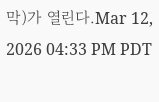막)가 열린다.Mar 12, 2026 04:33 PM PDT